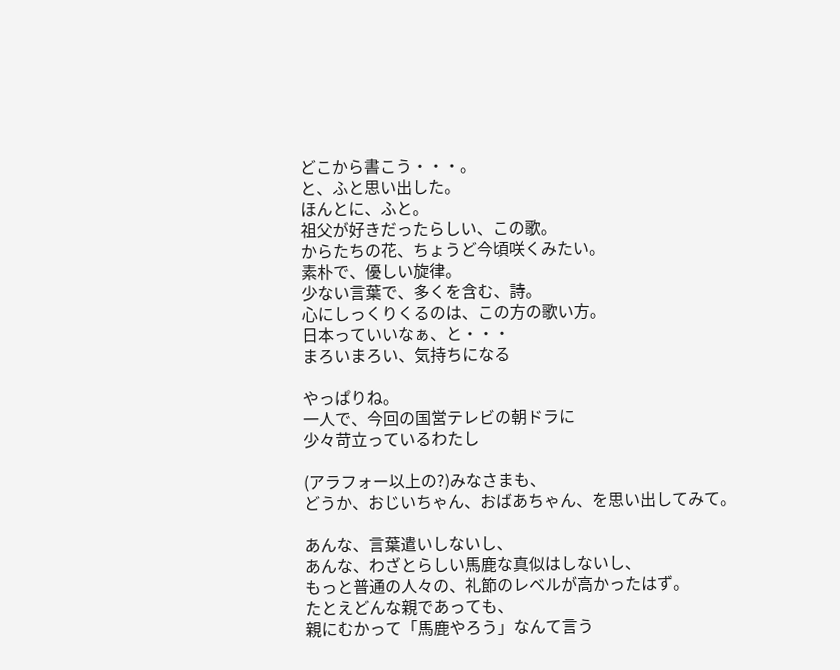どこから書こう・・・。
と、ふと思い出した。
ほんとに、ふと。
祖父が好きだったらしい、この歌。
からたちの花、ちょうど今頃咲くみたい。
素朴で、優しい旋律。
少ない言葉で、多くを含む、詩。
心にしっくりくるのは、この方の歌い方。
日本っていいなぁ、と・・・
まろいまろい、気持ちになる

やっぱりね。
一人で、今回の国営テレビの朝ドラに
少々苛立っているわたし

(アラフォー以上の?)みなさまも、
どうか、おじいちゃん、おばあちゃん、を思い出してみて。

あんな、言葉遣いしないし、
あんな、わざとらしい馬鹿な真似はしないし、
もっと普通の人々の、礼節のレベルが高かったはず。
たとえどんな親であっても、
親にむかって「馬鹿やろう」なんて言う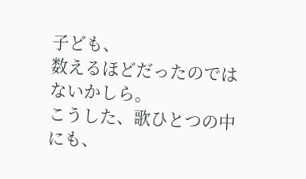子ども、
数えるほどだったのではないかしら。
こうした、歌ひとつの中にも、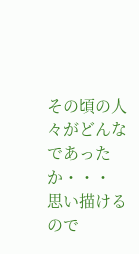その頃の人々がどんなであったか・・・
思い描けるので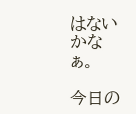はないかなぁ。

今日の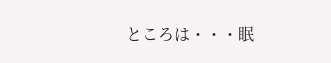ところは・・・眠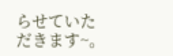らせていただきます~。